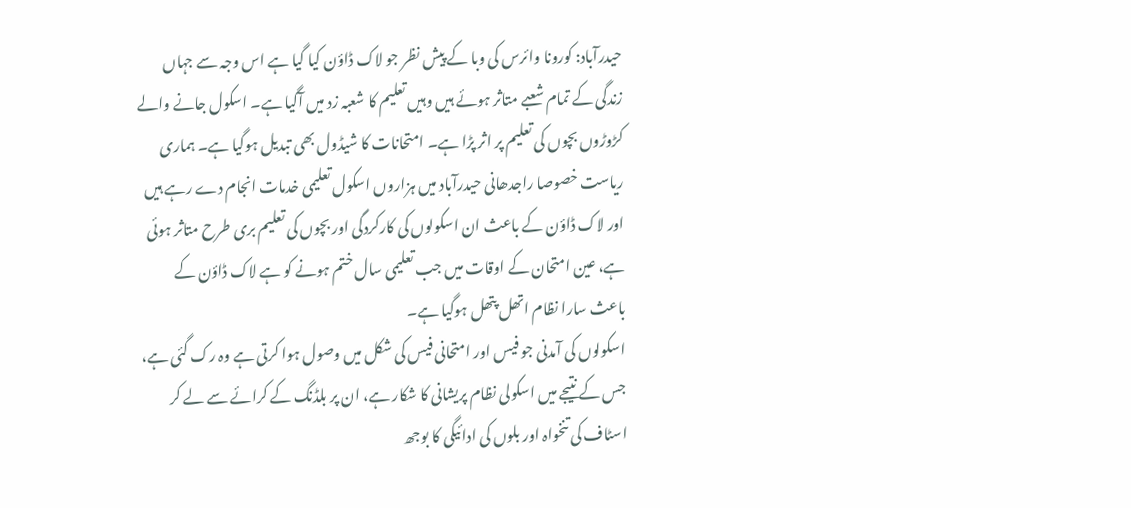حیدرآباد: کورونا وائرس کی وبا کے پیش نظر جو لاک ڈاؤن کیا گیا ہے اس وجہ سے جہاں زندگی کے تمام شعبے متاثر ہوئے ہیں وہیں تعلیم کا شعبہ زد میں آگیا ہے۔ اسکول جانے والے کڑوڑوں بچوں کی تعلیم پر اثر پڑا ہے۔ امتحانات کا شیڈول بھی تبدیل ہوگیا ہے۔ ہماری ریاست خصوصا راجدھانی حیدرآباد میں ہزاروں اسکول تعلیمی خدمات انجام دے رہے ہیں اور لاک ڈاؤن کے باعث ان اسکولوں کی کارکردگی اور بچوں کی تعلیم بری طرح متاثر ہوئی ہے، عین امتحان کے اوقات میں جب تعلیمی سال ختم ہونے کو ہے لاک ڈاؤن کے باعث سارا نظام اتھل پتھل ہوگیا ہے۔
اسکولوں کی آمدنی جو فیس اور امتحانی فیس کی شکل میں وصول ہوا کرتی ہے وہ رک گئی ہے، جس کے نتیجے میں اسکولی نظام پریشانی کا شکار ہے، ان پر بلڈنگ کے کرائے سے لے کر اسٹاف کی تنخواہ اور بلوں کی ادائیگی کا بوجھ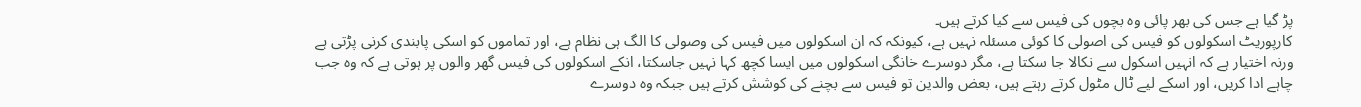پڑ گیا ہے جس کی بھر پائی وہ بچوں کی فیس سے کیا کرتے ہیں۔
کارپوریٹ اسکولوں کو فیس کی اصولی کا کوئی مسئلہ نہیں ہے، کیونکہ کہ ان اسکولوں میں فیس کی وصولی کا الگ ہی نظام ہے، اور تماموں کو اسکی پابندی کرنی پڑتی ہے ورنہ اختیار ہے کہ انہیں اسکول سے نکالا جا سکتا ہے، مگر دوسرے خانگی اسکولوں میں ایسا کچھ کہا نہیں جاسکتا، انکے اسکولوں کی فیس گھر والوں پر ہوتی ہے کہ وہ جب چاہے ادا کریں، اور اسکے لیے ٹال مٹول کرتے رہتے ہیں، بعض والدین تو فیس سے بچنے کی کوشش کرتے ہیں جبکہ وہ دوسرے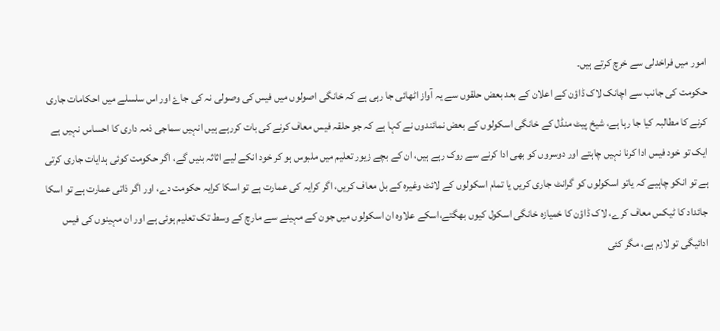امور میں فراخدلی سے خرچ کرتے ہیں۔
حکومت کی جانب سے اچانک لاک ڈاؤن کے اعلان کے بعد بعض حلقوں سے یہ آواز اٹھائی جا رہی ہے کہ خانگی اصولوں میں فیس کی وصولی نہ کی جاۓ اور اس سلسلے میں احکامات جاری کرنے کا مطالبہ کیا جا رہا ہے، شیخ پیٹ منڈل کے خانگی اسکولوں کے بعض نمائندوں نے کہا ہے کہ جو حلقہ فیس معاف کرنے کی بات کررہے ہیں انہیں سماجی ذمہ داری کا احساس نہیں ہے ایک تو خود فیس ادا کرنا نہیں چاہتے اور دوسروں کو بھی ادا کرنے سے روک رہے ہیں، ان کے بچے زیور تعلیم میں ملبوس ہو کر خود انکے لیے اثاثہ بنیں گے، اگر حکومت کوئی ہدایات جاری کرتی ہے تو انکو چاہیے کہ یاتو اسکولوں کو گرانٹ جاری کریں یا تمام اسکولوں کے لائٹ وغیرہ کے بل معاف کریں، اگر کرایہ کی عمارت ہے تو اسکا کرایہ حکومت دے، اور اگر ذاتی عمارت ہے تو اسکا جائداد کا ٹیکس معاف کرے، لاک ڈاؤن کا خمیازہ خانگی اسکول کیوں بھگتے،اسکے علاوہ ان اسکولوں میں جون کے مہینے سے مارچ کے وسط تک تعلیم ہوئی ہے اور ان مہینوں کی فیس ادائیگی تو لازم ہے، مگر کئی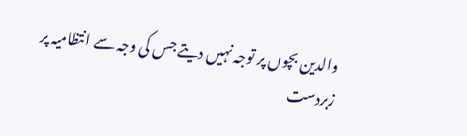والدین بچوں پر توجہ نہیں دیتے جس کی وجہ سے انتظامیہ پر زبردست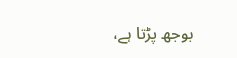بوجھ پڑتا ہے،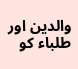والدین اور طلباء کو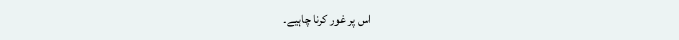اس پر غور کرنا چاہیے۔